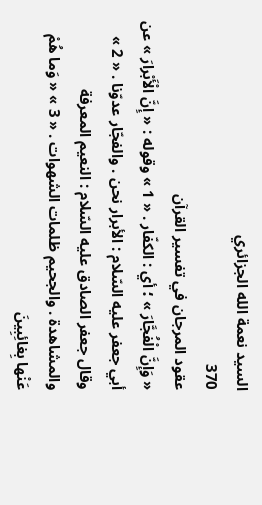السيد نعمة الله الجزائري
370
عقود المرجان في تفسير القرآن
« وَإِنَّ الْفُجَّارَ » ؛ أي : الكفّار . « 1 » وقوله : « إِنَّ الْأَبْرارَ » عن أبي جعفر عليه السّلام : الأبرار نحن . والفجّار عدوّنا . « 2 » وقال جعفر الصادق عليه السّلام : النعيم المعرفة والمشاهدة . والجحيم ظلمات الشهوات . « 3 » « وَما هُمْ عَنْها بِغائِبِينَ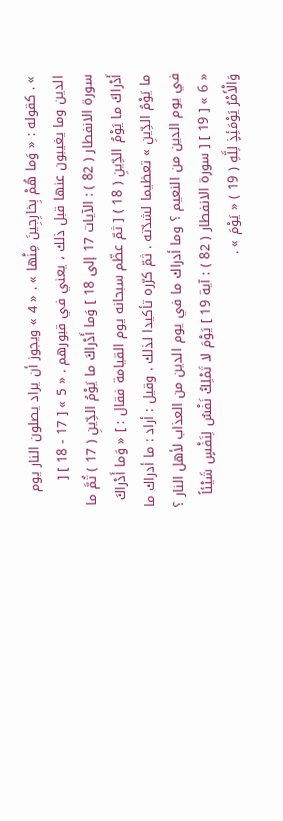» . كقوله : « وَما هُمْ بِخارِجِينَ مِنْها » . « 4 » ويجوز أن يراد يصلون النار يوم الدين وما يغيبون عنها قبل ذلك ، يعني في قبورهم . « 5 » [ 17 - 18 ] [ سورة الانفطار ( 82 ) : الآيات 17 إلى 18 ] وَما أَدْراكَ ما يَوْمُ الدِّينِ ( 17 ) ثُمَّ ما أَدْراكَ ما يَوْمُ الدِّينِ ( 18 ) [ ثمّ عظّم سبحانه يوم القيامة فقال : ] « وَما أَدْراكَ ما يَوْمُ الدِّينِ » تعظيما لشدّته . ثمّ كرّره تأكيدا لذلك . وقيل : أراد : ما أدراك ما في يوم الدين من النعيم ؟ وما أدراك ما في يوم الدين من العذاب لأهل النار ؟ « 6 » [ 19 ] [ سورة الانفطار ( 82 ) : آية 19 ] يَوْمَ لا تَمْلِكُ نَفْسٌ لِنَفْسٍ شَيْئاً وَالْأَمْرُ يَوْمَئِذٍ لِلَّهِ ( 19 ) « يَوْمَ » .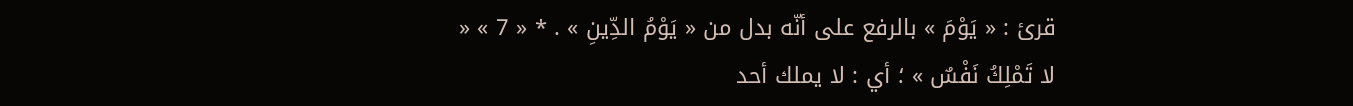قرئ : « يَوْمَ » بالرفع على أنّه بدل من « يَوْمُ الدِّينِ » . * « 7 » « لا تَمْلِكُ نَفْسٌ » ؛ أي : لا يملك أحد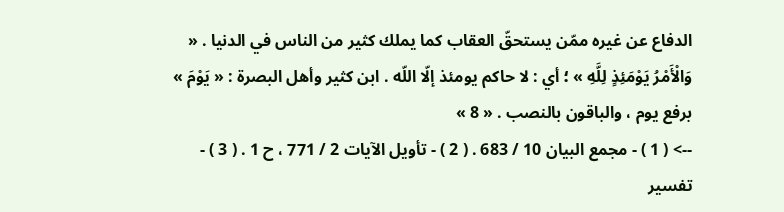الدفاع عن غيره ممّن يستحقّ العقاب كما يملك كثير من الناس في الدنيا . « وَالْأَمْرُ يَوْمَئِذٍ لِلَّهِ » ؛ أي : لا حاكم يومئذ إلّا اللّه . ابن كثير وأهل البصرة : « يَوْمَ » برفع يوم ، والباقون بالنصب . « 8 »
--> ( 1 ) - مجمع البيان 10 / 683 . ( 2 ) - تأويل الآيات 2 / 771 ، ح 1 . ( 3 ) - تفسير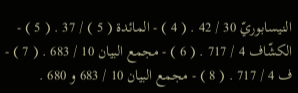النيسابوريّ 30 / 42 . ( 4 ) - المائدة ( 5 ) / 37 . ( 5 ) - الكشّاف 4 / 717 . ( 6 ) - مجمع البيان 10 / 683 . ( 7 ) - ف 4 / 717 . ( 8 ) - مجمع البيان 10 / 683 و 680 .